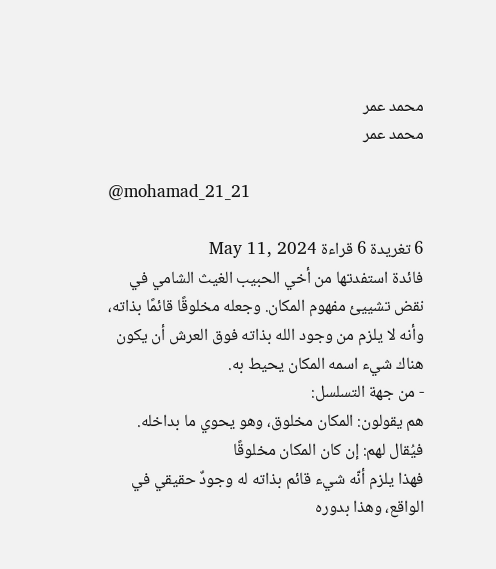محمد عمر
محمد عمر

@mohamad_21_21

6 تغريدة 6 قراءة May 11, 2024
فائدة استفدتها من أخي الحبيب الغيث الشامي في نقض تشييئ مفهوم المكان. وجعله مخلوقًا قائمًا بذاته، وأنه لا يلزم من وجود الله بذاته فوق العرش أن يكون هناك شيء اسمه المكان يحيط به.
- من جهة التسلسل:
هم يقولون: المكان مخلوق، وهو يحوي ما بداخله.
فيُقال لهم: إن كان المكان مخلوقًا
فهذا يلزم أنّه شيء قائم بذاته له وجودٌ حقيقي في الواقع، وهذا بدوره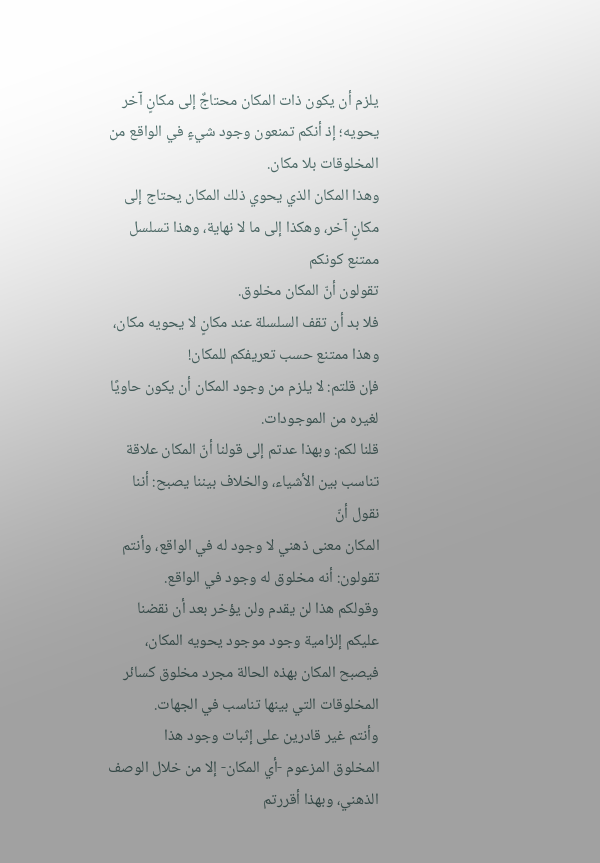يلزم أن يكون ذات المكان محتاجٌ إلى مكانٍ آخر يحويه؛ إذ أنكم تمنعون وجود شيءٍ في الواقع من المخلوقات بلا مكان.
وهذا المكان الذي يحوي ذلك المكان يحتاج إلى مكانٍ آخر، وهكذا إلى ما لا نهاية، وهذا تسلسل ممتنع كونكم
تقولون أنّ المكان مخلوق.
فلا بد أن تقف السلسلة عند مكانٍ لا يحويه مكان، وهذا ممتنع حسب تعريفكم للمكان!
فإن قلتم: لا يلزم من وجود المكان أن يكون حاويًا لغيره من الموجودات.
قلنا لكم: وبهذا عدتم إلى قولنا أنّ المكان علاقة تناسب بين الأشياء، والخلاف بيننا يصبح: أننا نقول أنّ
المكان معنى ذهني لا وجود له في الواقع، وأنتم تقولون: أنه مخلوق له وجود في الواقع.
وقولكم هذا لن يقدم ولن يؤخر بعد أن نقضنا عليكم إلزامية وجود موجود يحويه المكان، فيصبح المكان بهذه الحالة مجرد مخلوق كسائر المخلوقات التي بينها تناسب في الجهات.
وأنتم غير قادرين على إثبات وجود هذا
المخلوق المزعوم -أي المكان- إلا من خلال الوصف الذهني، وبهذا أقررتم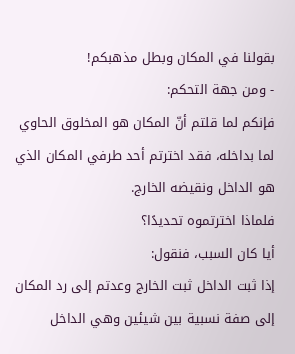بقولنا في المكان وبطل مذهبكم!
- ومن جهة التحكم:
فإنكم لما قلتم أنّ المكان هو المخلوق الحاوي لما بداخله، فقد اخترتم أحد طرفي المكان الذي هو الداخل ونقيضه الخارج.
فلماذا اخترتموه تحديدًا؟
أيا كان السبب، فنقول:
إذا ثبت الداخل ثبت الخارج وعدتم إلى رد المكان إلى صفة نسبية بين شيئين وهي الداخل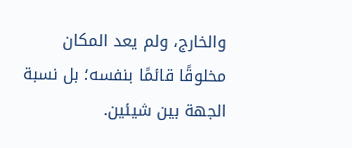والخارج، ولم يعد المكان مخلوقًا قائمًا بنفسه؛ بل نسبة الجهة بين شيئين.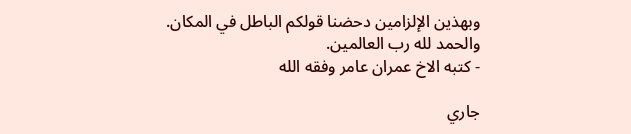وبهذين الإلزامين دحضنا قولكم الباطل في المكان.
والحمد لله رب العالمين.
- كتبه الاخ عمران عامر وفقه الله

جاري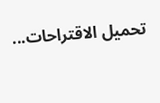تحميل الاقتراحات...